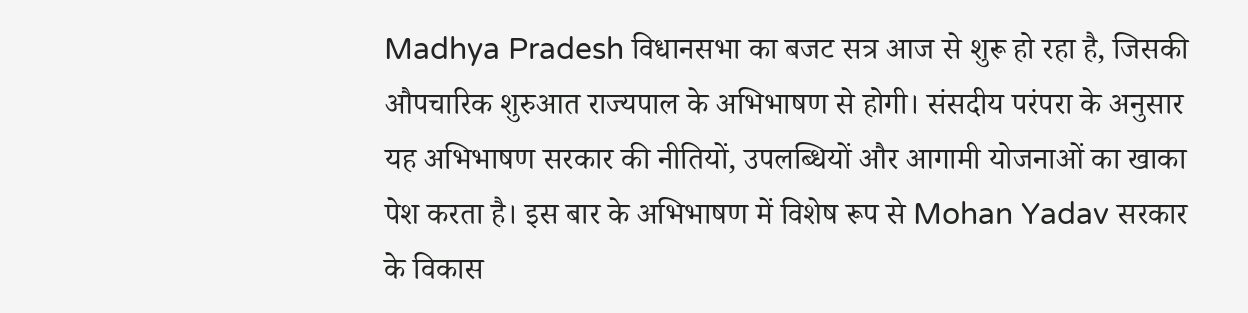Madhya Pradesh विधानसभा का बजट सत्र आज से शुरू हो रहा है, जिसकी औपचारिक शुरुआत राज्यपाल के अभिभाषण से होगी। संसदीय परंपरा के अनुसार यह अभिभाषण सरकार की नीतियों, उपलब्धियों और आगामी योजनाओं का खाका पेश करता है। इस बार के अभिभाषण में विशेष रूप से Mohan Yadav सरकार के विकास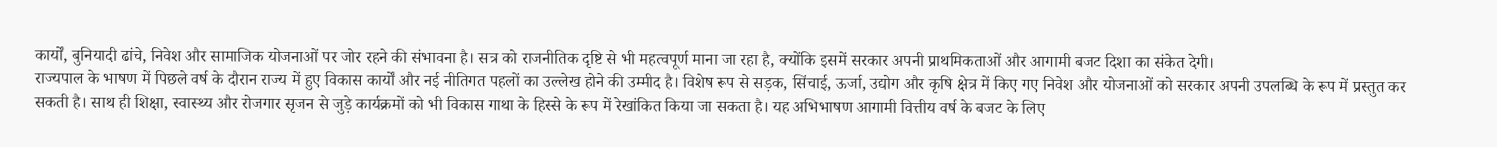कार्यों, बुनियादी ढांचे, निवेश और सामाजिक योजनाओं पर जोर रहने की संभावना है। सत्र को राजनीतिक दृष्टि से भी महत्वपूर्ण माना जा रहा है, क्योंकि इसमें सरकार अपनी प्राथमिकताओं और आगामी बजट दिशा का संकेत देगी।
राज्यपाल के भाषण में पिछले वर्ष के दौरान राज्य में हुए विकास कार्यों और नई नीतिगत पहलों का उल्लेख होने की उम्मीद है। विशेष रूप से सड़क, सिंचाई, ऊर्जा, उद्योग और कृषि क्षेत्र में किए गए निवेश और योजनाओं को सरकार अपनी उपलब्धि के रूप में प्रस्तुत कर सकती है। साथ ही शिक्षा, स्वास्थ्य और रोजगार सृजन से जुड़े कार्यक्रमों को भी विकास गाथा के हिस्से के रूप में रेखांकित किया जा सकता है। यह अभिभाषण आगामी वित्तीय वर्ष के बजट के लिए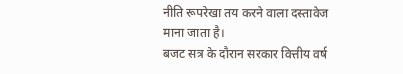नीति रूपरेखा तय करने वाला दस्तावेज माना जाता है।
बजट सत्र के दौरान सरकार वित्तीय वर्ष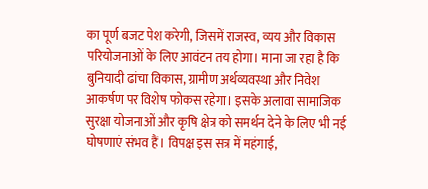का पूर्ण बजट पेश करेगी, जिसमें राजस्व, व्यय और विकास परियोजनाओं के लिए आवंटन तय होगा। माना जा रहा है कि बुनियादी ढांचा विकास, ग्रामीण अर्थव्यवस्था और निवेश आकर्षण पर विशेष फोकस रहेगा। इसके अलावा सामाजिक सुरक्षा योजनाओं और कृषि क्षेत्र को समर्थन देने के लिए भी नई घोषणाएं संभव हैं। विपक्ष इस सत्र में महंगाई,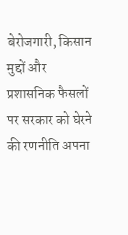बेरोजगारी, किसान मुद्दों और प्रशासनिक फैसलों पर सरकार को घेरने की रणनीति अपना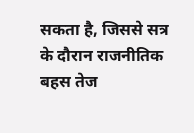सकता है, जिससे सत्र के दौरान राजनीतिक बहस तेज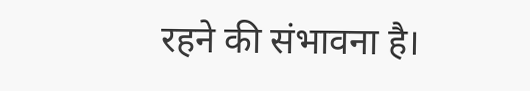रहने की संभावना है।